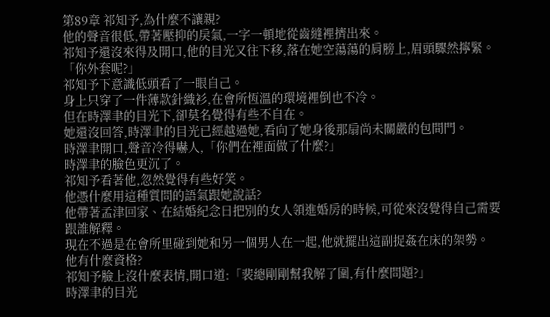第89章 祁知予,為什麼不讓親?
他的聲音很低,帶著壓抑的戾氣,一字一頓地從齒縫裡擠出來。
祁知予還沒來得及開口,他的目光又往下移,落在她空蕩蕩的肩膀上,眉頭驟然擰緊。
「你外套呢?」
祁知予下意識低頭看了一眼自己。
身上只穿了一件薄款針織衫,在會所恆溫的環境裡倒也不冷。
但在時澤聿的目光下,卻莫名覺得有些不自在。
她還沒回答,時澤聿的目光已經越過她,看向了她身後那扇尚未關嚴的包間門。
時澤聿開口,聲音冷得嚇人,「你們在裡面做了什麼?」
時澤聿的臉色更沉了。
祁知予看著他,忽然覺得有些好笑。
他憑什麼用這種質問的語氣跟她說話?
他帶著孟津回家、在結婚紀念日把別的女人領進婚房的時候,可從來沒覺得自己需要跟誰解釋。
現在不過是在會所里碰到她和另一個男人在一起,他就擺出這副捉姦在床的架勢。
他有什麼資格?
祁知予臉上沒什麼表情,開口道:「裴總剛剛幫我解了圍,有什麼問題?」
時澤聿的目光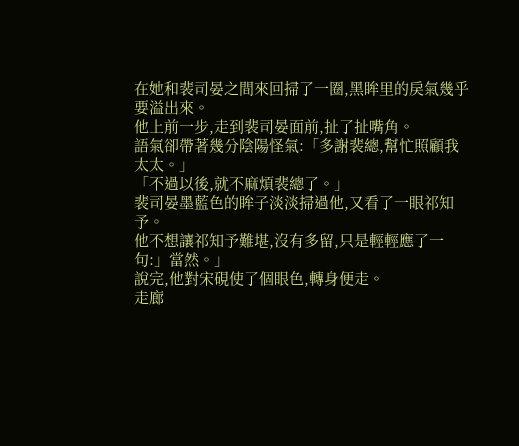在她和裴司晏之間來回掃了一圈,黑眸里的戾氣幾乎要溢出來。
他上前一步,走到裴司晏面前,扯了扯嘴角。
語氣卻帶著幾分陰陽怪氣:「多謝裴總,幫忙照顧我太太。」
「不過以後,就不麻煩裴總了。」
裴司晏墨藍色的眸子淡淡掃過他,又看了一眼祁知予。
他不想讓祁知予難堪,沒有多留,只是輕輕應了一句:」當然。」
說完,他對宋硯使了個眼色,轉身便走。
走廊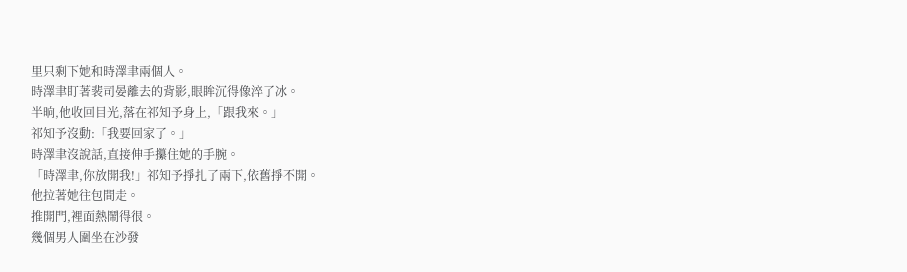里只剩下她和時澤聿兩個人。
時澤聿盯著裴司晏離去的背影,眼眸沉得像淬了冰。
半晌,他收回目光,落在祁知予身上,「跟我來。」
祁知予沒動:「我要回家了。」
時澤聿沒說話,直接伸手攥住她的手腕。
「時澤聿,你放開我!」祁知予掙扎了兩下,依舊掙不開。
他拉著她往包間走。
推開門,裡面熱鬧得很。
幾個男人圍坐在沙發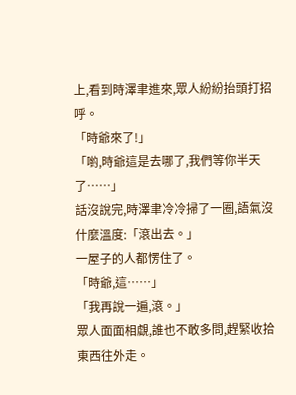上,看到時澤聿進來,眾人紛紛抬頭打招呼。
「時爺來了!」
「喲,時爺這是去哪了,我們等你半天了……」
話沒說完,時澤聿冷冷掃了一圈,語氣沒什麼溫度:「滾出去。」
一屋子的人都愣住了。
「時爺,這……」
「我再說一遍,滾。」
眾人面面相覷,誰也不敢多問,趕緊收拾東西往外走。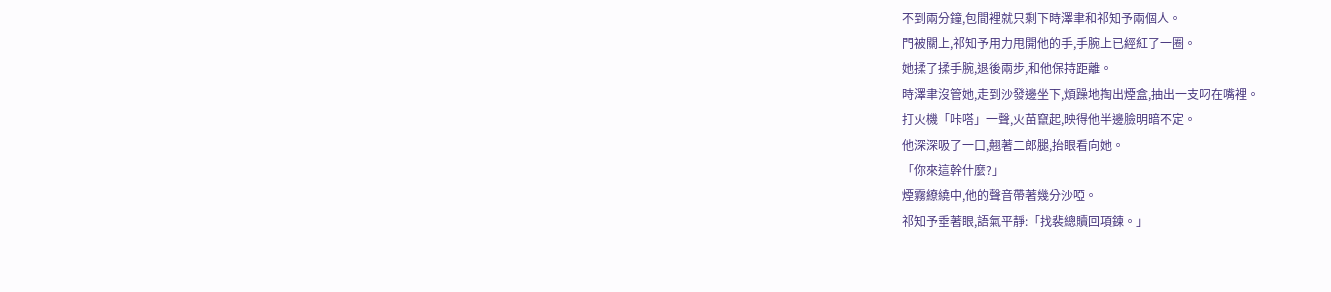不到兩分鐘,包間裡就只剩下時澤聿和祁知予兩個人。
門被關上,祁知予用力甩開他的手,手腕上已經紅了一圈。
她揉了揉手腕,退後兩步,和他保持距離。
時澤聿沒管她,走到沙發邊坐下,煩躁地掏出煙盒,抽出一支叼在嘴裡。
打火機「咔嗒」一聲,火苗竄起,映得他半邊臉明暗不定。
他深深吸了一口,翹著二郎腿,抬眼看向她。
「你來這幹什麼?」
煙霧繚繞中,他的聲音帶著幾分沙啞。
祁知予垂著眼,語氣平靜:「找裴總贖回項鍊。」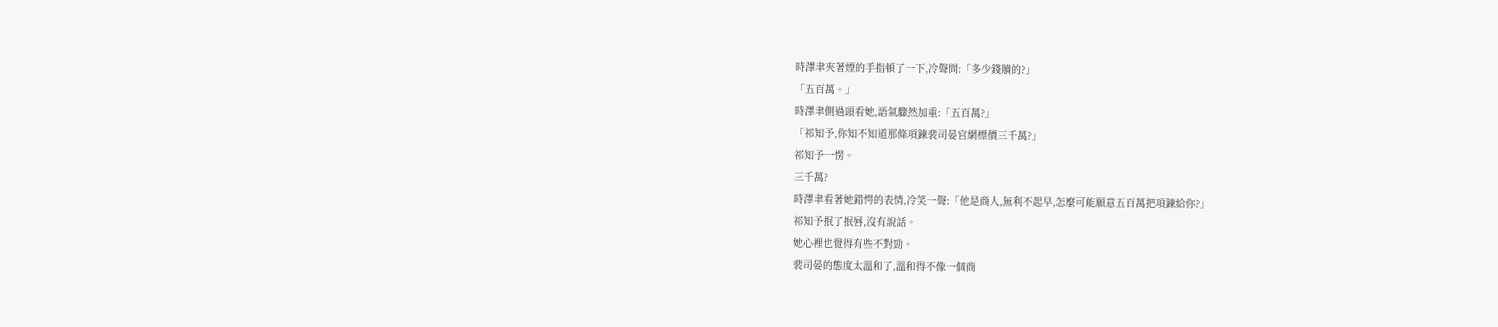時澤聿夾著煙的手指頓了一下,冷聲問:「多少錢贖的?」
「五百萬。」
時澤聿側過頭看她,語氣驟然加重:「五百萬?」
「祁知予,你知不知道那條項鍊裴司晏官網標價三千萬?」
祁知予一愣。
三千萬?
時澤聿看著她錯愕的表情,冷笑一聲:「他是商人,無利不起早,怎麼可能願意五百萬把項鍊給你?」
祁知予抿了抿唇,沒有說話。
她心裡也覺得有些不對勁。
裴司晏的態度太溫和了,溫和得不像一個商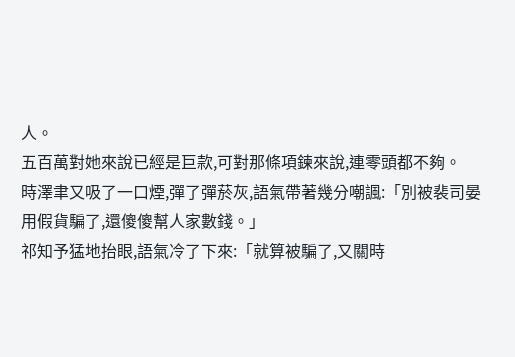人。
五百萬對她來說已經是巨款,可對那條項鍊來說,連零頭都不夠。
時澤聿又吸了一口煙,彈了彈菸灰,語氣帶著幾分嘲諷:「別被裴司晏用假貨騙了,還傻傻幫人家數錢。」
祁知予猛地抬眼,語氣冷了下來:「就算被騙了,又關時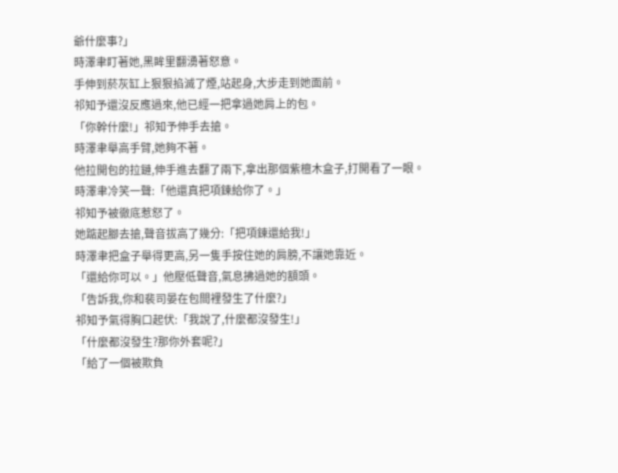爺什麼事?」
時澤聿盯著她,黑眸里翻湧著怒意。
手伸到菸灰缸上狠狠掐滅了煙,站起身,大步走到她面前。
祁知予還沒反應過來,他已經一把拿過她肩上的包。
「你幹什麼!」祁知予伸手去搶。
時澤聿舉高手臂,她夠不著。
他拉開包的拉鏈,伸手進去翻了兩下,拿出那個紫檀木盒子,打開看了一眼。
時澤聿冷笑一聲:「他還真把項鍊給你了。」
祁知予被徹底惹怒了。
她踮起腳去搶,聲音拔高了幾分:「把項鍊還給我!」
時澤聿把盒子舉得更高,另一隻手按住她的肩膀,不讓她靠近。
「還給你可以。」他壓低聲音,氣息拂過她的額頭。
「告訴我,你和裴司晏在包間裡發生了什麼?」
祁知予氣得胸口起伏:「我說了,什麼都沒發生!」
「什麼都沒發生?那你外套呢?」
「給了一個被欺負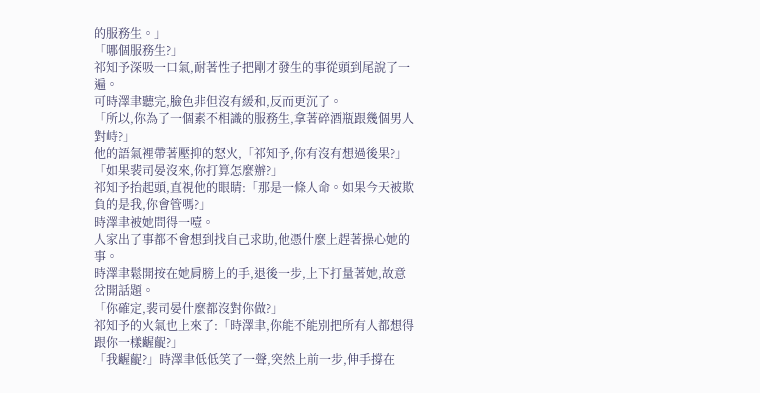的服務生。」
「哪個服務生?」
祁知予深吸一口氣,耐著性子把剛才發生的事從頭到尾說了一遍。
可時澤聿聽完,臉色非但沒有緩和,反而更沉了。
「所以,你為了一個素不相識的服務生,拿著碎酒瓶跟幾個男人對峙?」
他的語氣裡帶著壓抑的怒火,「祁知予,你有沒有想過後果?」
「如果裴司晏沒來,你打算怎麼辦?」
祁知予抬起頭,直視他的眼睛:「那是一條人命。如果今天被欺負的是我,你會管嗎?」
時澤聿被她問得一噎。
人家出了事都不會想到找自己求助,他憑什麼上趕著操心她的事。
時澤聿鬆開按在她肩膀上的手,退後一步,上下打量著她,故意岔開話題。
「你確定,裴司晏什麼都沒對你做?」
祁知予的火氣也上來了:「時澤聿,你能不能別把所有人都想得跟你一樣齷齪?」
「我齷齪?」時澤聿低低笑了一聲,突然上前一步,伸手撐在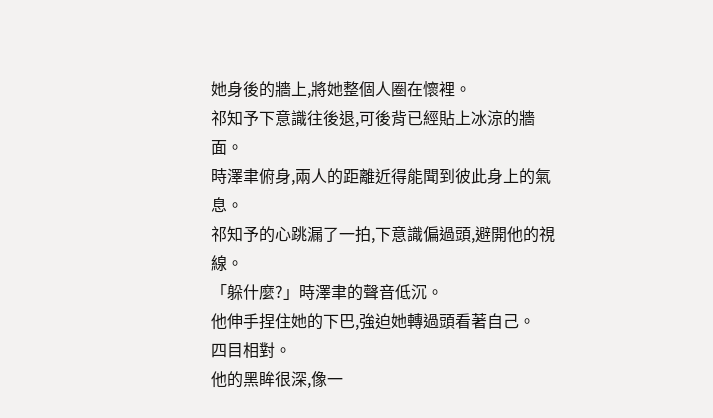她身後的牆上,將她整個人圈在懷裡。
祁知予下意識往後退,可後背已經貼上冰涼的牆面。
時澤聿俯身,兩人的距離近得能聞到彼此身上的氣息。
祁知予的心跳漏了一拍,下意識偏過頭,避開他的視線。
「躲什麼?」時澤聿的聲音低沉。
他伸手捏住她的下巴,強迫她轉過頭看著自己。
四目相對。
他的黑眸很深,像一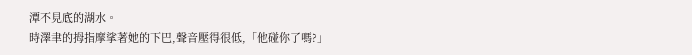潭不見底的湖水。
時澤聿的拇指摩挲著她的下巴,聲音壓得很低,「他碰你了嗎?」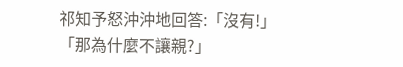祁知予怒沖沖地回答:「沒有!」
「那為什麼不讓親?」